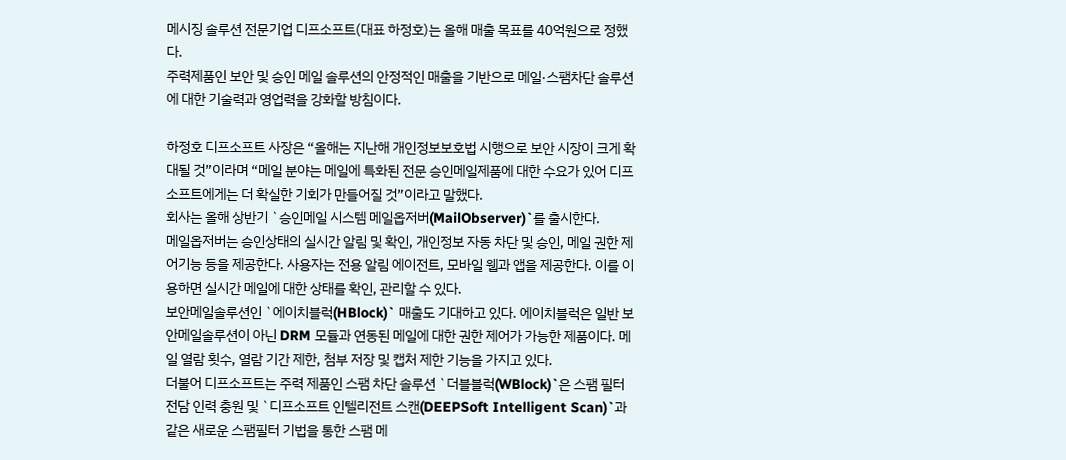메시징 솔루션 전문기업 디프소프트(대표 하정호)는 올해 매출 목표를 40억원으로 정했다.
주력제품인 보안 및 승인 메일 솔루션의 안정적인 매출을 기반으로 메일·스팸차단 솔루션에 대한 기술력과 영업력을 강화할 방침이다.

하정호 디프소프트 사장은 “올해는 지난해 개인정보보호법 시행으로 보안 시장이 크게 확대될 것”이라며 “메일 분야는 메일에 특화된 전문 승인메일제품에 대한 수요가 있어 디프소프트에게는 더 확실한 기회가 만들어질 것”이라고 말했다.
회사는 올해 상반기 `승인메일 시스템 메일옵저버(MailObserver)`를 출시한다.
메일옵저버는 승인상태의 실시간 알림 및 확인, 개인정보 자동 차단 및 승인, 메일 권한 제어기능 등을 제공한다. 사용자는 전용 알림 에이전트, 모바일 웹과 앱을 제공한다. 이를 이용하면 실시간 메일에 대한 상태를 확인, 관리할 수 있다.
보안메일솔루션인 `에이치블럭(HBlock)` 매출도 기대하고 있다. 에이치블럭은 일반 보안메일솔루션이 아닌 DRM 모듈과 연동된 메일에 대한 권한 제어가 가능한 제품이다. 메일 열람 횟수, 열람 기간 제한, 첨부 저장 및 캡처 제한 기능을 가지고 있다.
더불어 디프소프트는 주력 제품인 스팸 차단 솔루션 `더블블럭(WBlock)`은 스팸 필터 전담 인력 충원 및 `디프소프트 인텔리전트 스캔(DEEPSoft Intelligent Scan)`과 같은 새로운 스팸필터 기법을 통한 스팸 메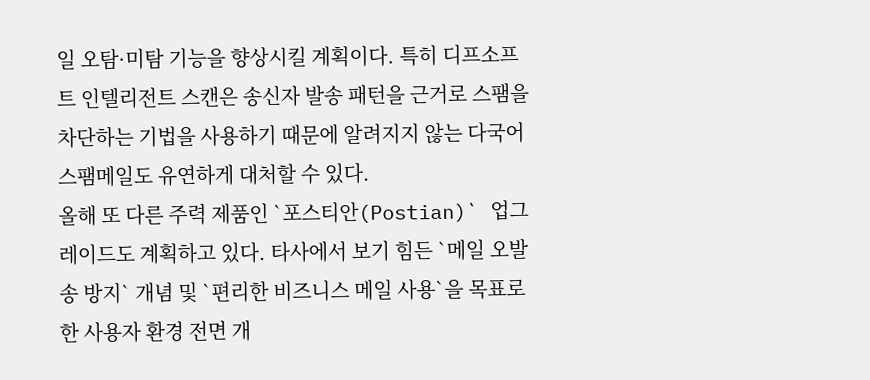일 오탐·미탐 기능을 향상시킬 계획이다. 특히 디프소프트 인텔리전트 스캔은 송신자 발송 패턴을 근거로 스팸을 차단하는 기법을 사용하기 때문에 알려지지 않는 다국어 스팸메일도 유연하게 대처할 수 있다.
올해 또 다른 주력 제품인 `포스티안(Postian)` 업그레이드도 계획하고 있다. 타사에서 보기 힘든 `메일 오발송 방지` 개념 및 `편리한 비즈니스 메일 사용`을 목표로 한 사용자 환경 전면 개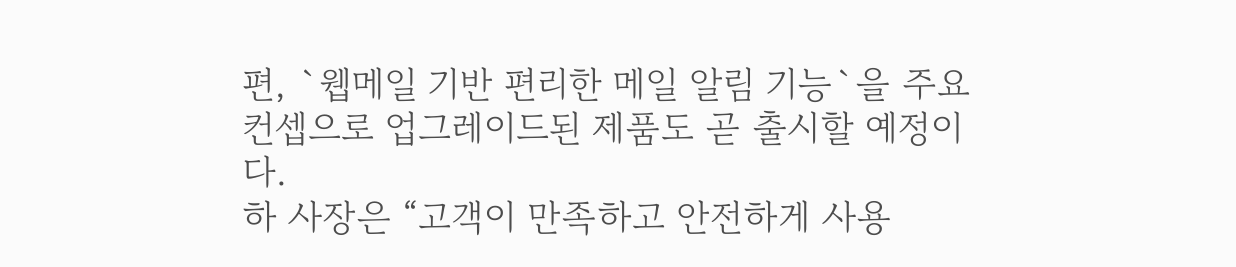편, `웹메일 기반 편리한 메일 알림 기능`을 주요 컨셉으로 업그레이드된 제품도 곧 출시할 예정이다.
하 사장은 “고객이 만족하고 안전하게 사용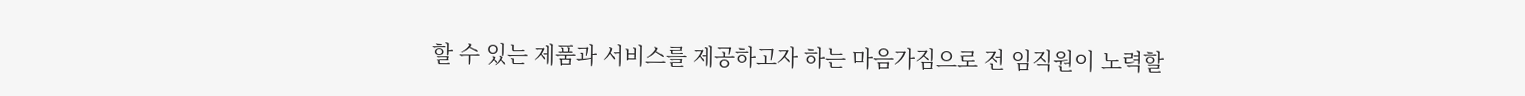할 수 있는 제품과 서비스를 제공하고자 하는 마음가짐으로 전 임직원이 노력할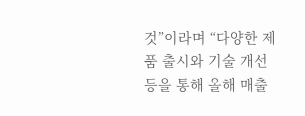것”이라며 “다양한 제품 출시와 기술 개선 등을 통해 올해 매출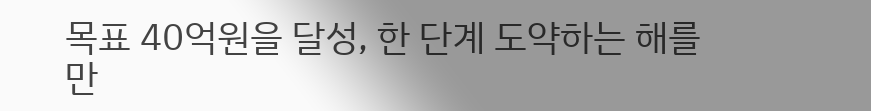목표 40억원을 달성, 한 단계 도약하는 해를 만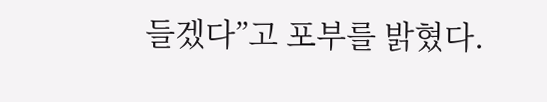들겠다”고 포부를 밝혔다.